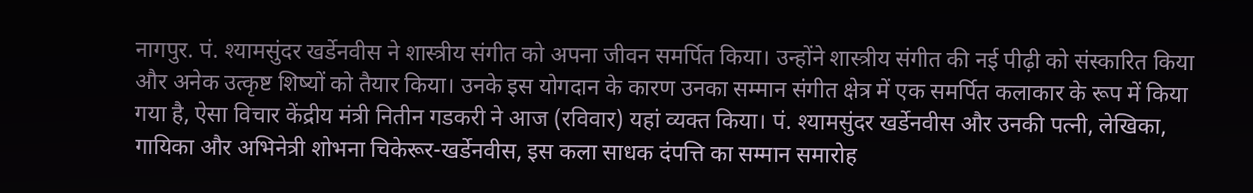नागपुर. पं. श्यामसुंदर खर्डेनवीस ने शास्त्रीय संगीत को अपना जीवन समर्पित किया। उन्होंने शास्त्रीय संगीत की नई पीढ़ी को संस्कारित किया और अनेक उत्कृष्ट शिष्यों को तैयार किया। उनके इस योगदान के कारण उनका सम्मान संगीत क्षेत्र में एक समर्पित कलाकार के रूप में किया गया है, ऐसा विचार केंद्रीय मंत्री नितीन गडकरी ने आज (रविवार) यहां व्यक्त किया। पं. श्यामसुंदर खर्डेनवीस और उनकी पत्नी, लेखिका, गायिका और अभिनेत्री शोभना चिकेरूर-खर्डेनवीस, इस कला साधक दंपत्ति का सम्मान समारोह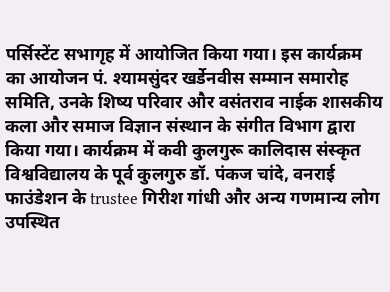पर्सिस्टेंट सभागृह में आयोजित किया गया। इस कार्यक्रम का आयोजन पं. श्यामसुंदर खर्डेनवीस सम्मान समारोह समिति, उनके शिष्य परिवार और वसंतराव नाईक शासकीय कला और समाज विज्ञान संस्थान के संगीत विभाग द्वारा किया गया। कार्यक्रम में कवी कुलगुरू कालिदास संस्कृत विश्वविद्यालय के पूर्व कुलगुरु डॉ. पंकज चांदे, वनराई फाउंडेशन के trustee गिरीश गांधी और अन्य गणमान्य लोग उपस्थित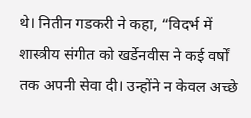थे। नितीन गडकरी ने कहा, “विदर्भ में शास्त्रीय संगीत को खर्डेनवीस ने कई वर्षों तक अपनी सेवा दी। उन्होंने न केवल अच्छे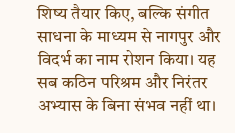शिष्य तैयार किए, बल्कि संगीत साधना के माध्यम से नागपुर और विदर्भ का नाम रोशन किया। यह सब कठिन परिश्रम और निरंतर अभ्यास के बिना संभव नहीं था।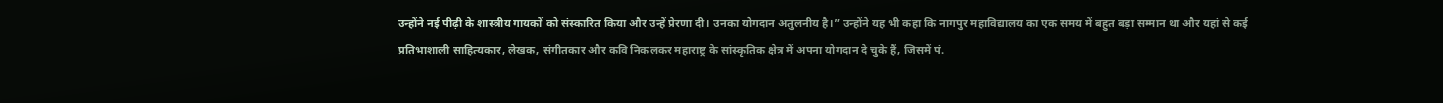उन्होंने नई पीढ़ी के शास्त्रीय गायकों को संस्कारित किया और उन्हें प्रेरणा दी। उनका योगदान अतुलनीय है।” उन्होंने यह भी कहा कि नागपुर महाविद्यालय का एक समय में बहुत बड़ा सम्मान था और यहां से कई प्रतिभाशाली साहित्यकार, लेखक, संगीतकार और कवि निकलकर महाराष्ट्र के सांस्कृतिक क्षेत्र में अपना योगदान दे चुके हैं, जिसमें पं.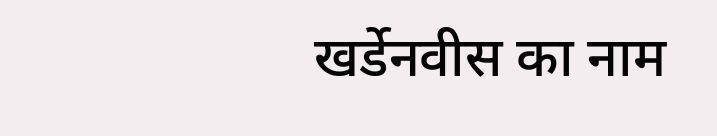खर्डेनवीस का नाम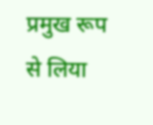प्रमुख रूप से लिया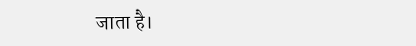जाता है।